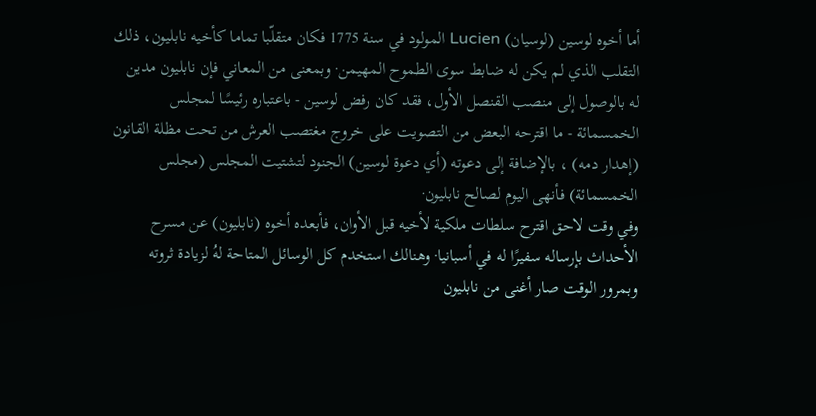أما أخوه لوسين (لوسيان) Lucien المولود في سنة 1775 فكان متقلّبا تماما كأخيه نابليون، ذلك التقلب الذي لم يكن له ضابط سوى الطموح المهيمن· وبمعنى من المعاني فإن نابليون مدين له بالوصول إلى منصب القنصل الأول، فقد كان رفض لوسين - باعتباره رئيسًا لمجلس الخمسمائة - ما اقترحه البعض من التصويت على خروج مغتصب العرش من تحت مظلة القانون (إهدار دمه) ، بالإضافة إلى دعوته (أي دعوة لوسين) الجنود لتشتيت المجلس (مجلس الخمسمائة) فأنهى اليوم لصالح نابليون·
وفي وقت لاحق اقترح سلطات ملكية لأخيه قبل الأوان، فأبعده أخوه (نابليون) عن مسرح الأحداث بإرساله سفيرًا له في أسبانيا· وهنالك استخدم كل الوسائل المتاحة لهُ لزيادة ثروته وبمرور الوقت صار أغنى من نابليون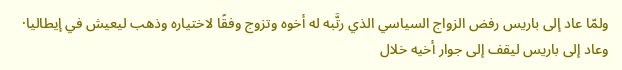ولمّا عاد إلى باريس رفض الزواج السياسي الذي رتَّبه له أخوه وتزوج وفقًا لاختياره وذهب ليعيش في إيطاليا· وعاد إلى باريس ليقف إلى جوار أخيه خلال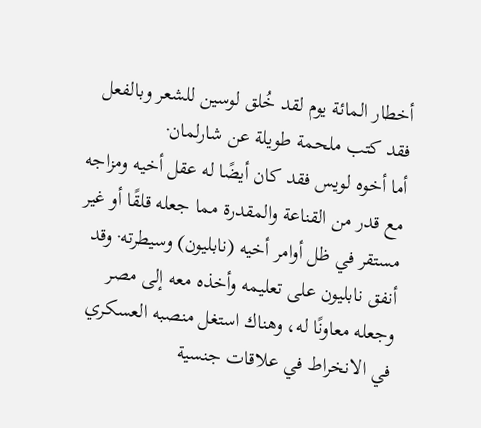أخطار المائة يوم لقد خُلق لوسين للشعر وبالفعل فقد كتب ملحمة طويلة عن شارلمان·
أما أخوه لويس فقد كان أيضًا له عقل أخيه ومزاجه مع قدر من القناعة والمقدرة مما جعله قلقًا أو غير مستقر في ظل أوامر أخيه (نابليون) وسيطرته· وقد أنفق نابليون على تعليمه وأخذه معه إلى مصر وجعله معاونًا له، وهناك استغل منصبه العسكري في الانخراط في علاقات جنسية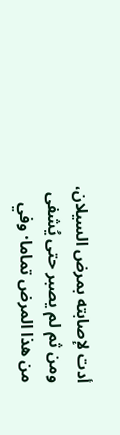أدت لإصابته بمرض السيلان، ومن ثم لم يصبر حتى يُشفى من هذا المرض تماما· وفي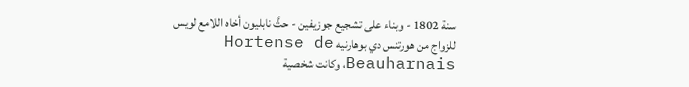سنة 1802 - وبناء على تشجيع جوزيفين - حثَّ نابليون أخاه اللامع لويس للزواج من هورتنس دي بوهارنيه Hortense de Beauharnais، وكانت شخصية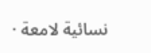نسائية لامعة ·